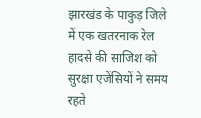झारखंड के पाकुड़ जिले में एक खतरनाक रेल हादसे की साजिश को सुरक्षा एजेंसियों ने समय रहते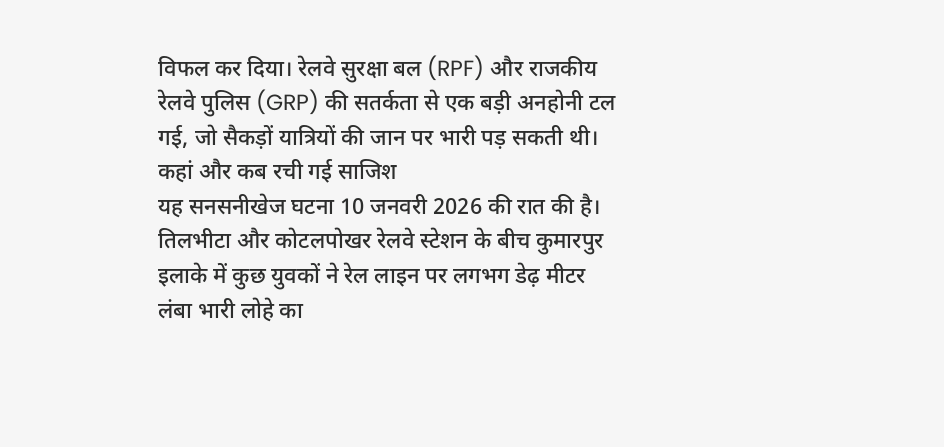विफल कर दिया। रेलवे सुरक्षा बल (RPF) और राजकीय रेलवे पुलिस (GRP) की सतर्कता से एक बड़ी अनहोनी टल गई, जो सैकड़ों यात्रियों की जान पर भारी पड़ सकती थी।
कहां और कब रची गई साजिश
यह सनसनीखेज घटना 10 जनवरी 2026 की रात की है। तिलभीटा और कोटलपोखर रेलवे स्टेशन के बीच कुमारपुर इलाके में कुछ युवकों ने रेल लाइन पर लगभग डेढ़ मीटर लंबा भारी लोहे का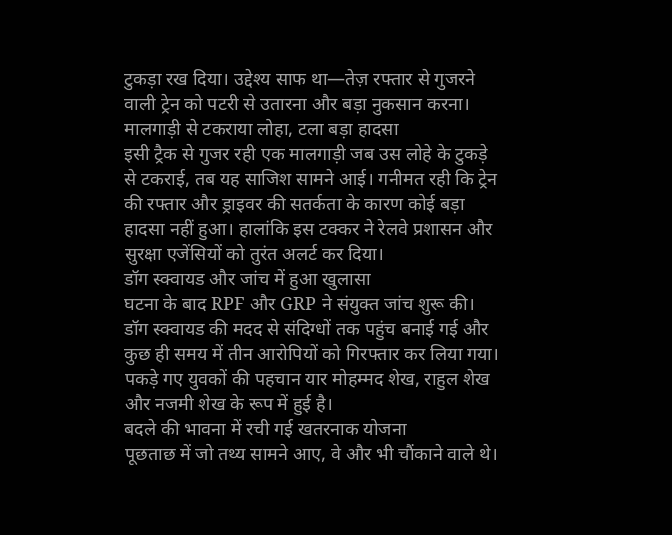टुकड़ा रख दिया। उद्देश्य साफ था—तेज़ रफ्तार से गुजरने वाली ट्रेन को पटरी से उतारना और बड़ा नुकसान करना।
मालगाड़ी से टकराया लोहा, टला बड़ा हादसा
इसी ट्रैक से गुजर रही एक मालगाड़ी जब उस लोहे के टुकड़े से टकराई, तब यह साजिश सामने आई। गनीमत रही कि ट्रेन की रफ्तार और ड्राइवर की सतर्कता के कारण कोई बड़ा हादसा नहीं हुआ। हालांकि इस टक्कर ने रेलवे प्रशासन और सुरक्षा एजेंसियों को तुरंत अलर्ट कर दिया।
डॉग स्क्वायड और जांच में हुआ खुलासा
घटना के बाद RPF और GRP ने संयुक्त जांच शुरू की। डॉग स्क्वायड की मदद से संदिग्धों तक पहुंच बनाई गई और कुछ ही समय में तीन आरोपियों को गिरफ्तार कर लिया गया। पकड़े गए युवकों की पहचान यार मोहम्मद शेख, राहुल शेख और नजमी शेख के रूप में हुई है।
बदले की भावना में रची गई खतरनाक योजना
पूछताछ में जो तथ्य सामने आए, वे और भी चौंकाने वाले थे।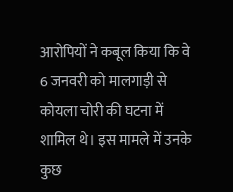आरोपियों ने कबूल किया कि वे 6 जनवरी को मालगाड़ी से कोयला चोरी की घटना में शामिल थे। इस मामले में उनके कुछ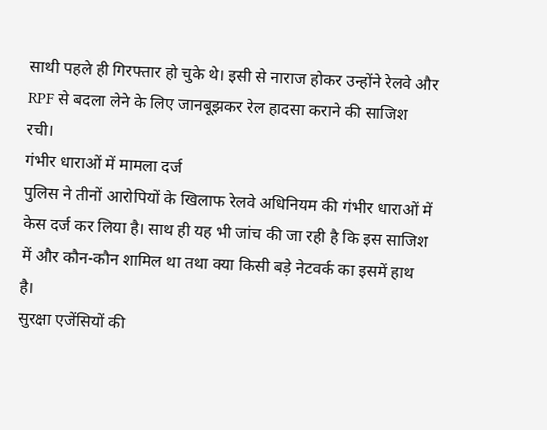साथी पहले ही गिरफ्तार हो चुके थे। इसी से नाराज होकर उन्होंने रेलवे और RPF से बदला लेने के लिए जानबूझकर रेल हादसा कराने की साजिश रची।
गंभीर धाराओं में मामला दर्ज
पुलिस ने तीनों आरोपियों के खिलाफ रेलवे अधिनियम की गंभीर धाराओं में केस दर्ज कर लिया है। साथ ही यह भी जांच की जा रही है कि इस साजिश में और कौन-कौन शामिल था तथा क्या किसी बड़े नेटवर्क का इसमें हाथ है।
सुरक्षा एजेंसियों की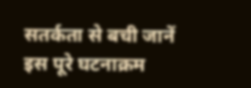सतर्कता से बची जानें
इस पूरे घटनाक्रम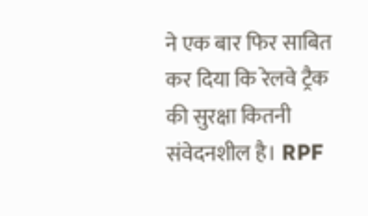ने एक बार फिर साबित कर दिया कि रेलवे ट्रैक की सुरक्षा कितनी संवेदनशील है। RPF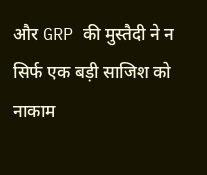और GRP की मुस्तैदी ने न सिर्फ एक बड़ी साजिश को नाकाम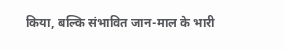किया, बल्कि संभावित जान-माल के भारी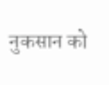नुकसान को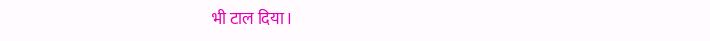भी टाल दिया।